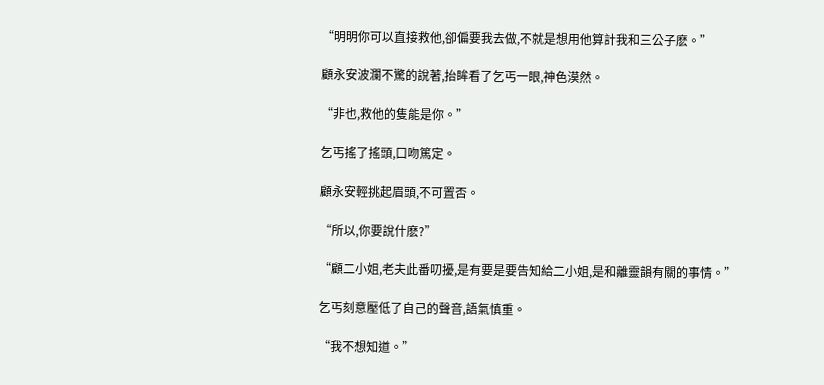“明明你可以直接救他,卻偏要我去做,不就是想用他算計我和三公子麽。”

顧永安波瀾不驚的說著,抬眸看了乞丐一眼,神色漠然。

“非也,救他的隻能是你。”

乞丐搖了搖頭,口吻篤定。

顧永安輕挑起眉頭,不可置否。

“所以,你要說什麽?”

“顧二小姐,老夫此番叨擾,是有要是要告知給二小姐,是和離靈韻有關的事情。”

乞丐刻意壓低了自己的聲音,語氣慎重。

“我不想知道。”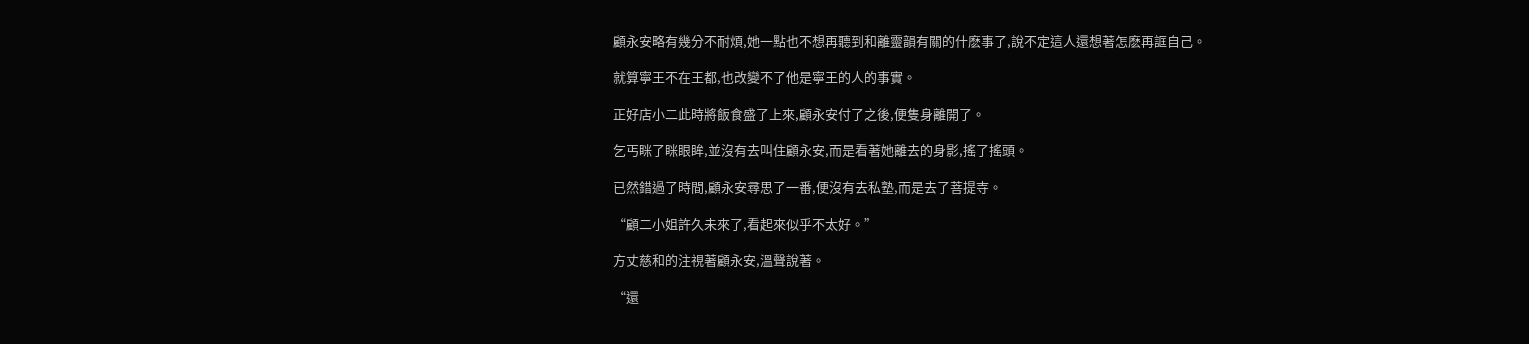顧永安略有幾分不耐煩,她一點也不想再聽到和離靈韻有關的什麽事了,說不定這人還想著怎麽再誆自己。

就算寧王不在王都,也改變不了他是寧王的人的事實。

正好店小二此時將飯食盛了上來,顧永安付了之後,便隻身離開了。

乞丐眯了眯眼眸,並沒有去叫住顧永安,而是看著她離去的身影,搖了搖頭。

已然錯過了時間,顧永安尋思了一番,便沒有去私塾,而是去了菩提寺。

“顧二小姐許久未來了,看起來似乎不太好。”

方丈慈和的注視著顧永安,溫聲說著。

“還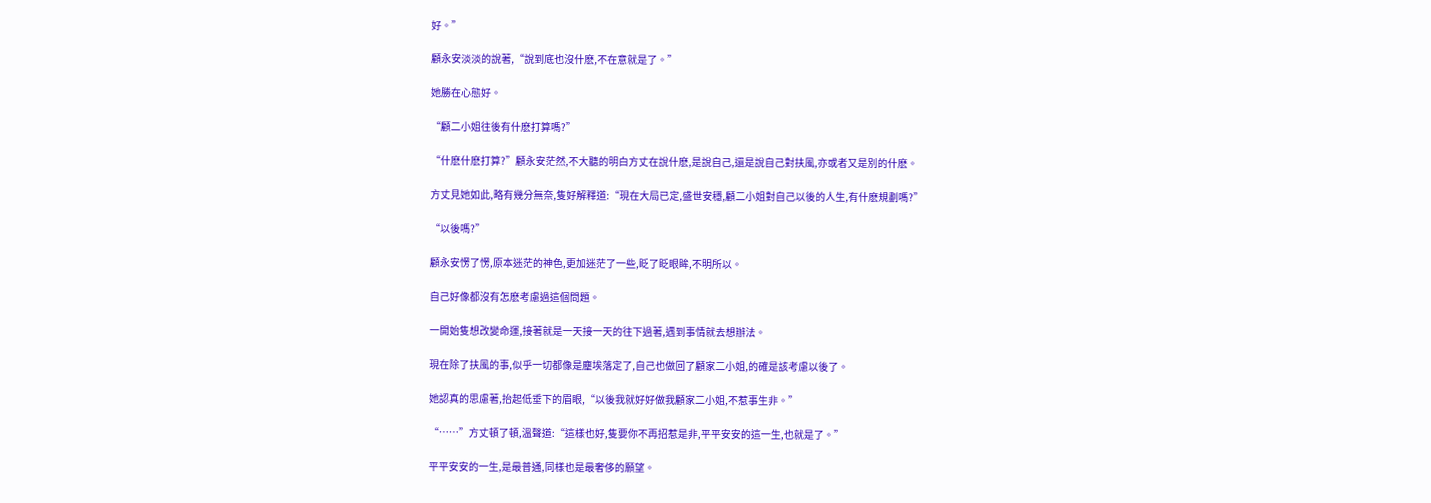好。”

顧永安淡淡的說著,“說到底也沒什麽,不在意就是了。”

她勝在心態好。

“顧二小姐往後有什麽打算嗎?”

“什麽什麽打算?”顧永安茫然,不大聽的明白方丈在說什麽,是說自己,還是說自己對扶風,亦或者又是別的什麽。

方丈見她如此,略有幾分無奈,隻好解釋道:“現在大局已定,盛世安穩,顧二小姐對自己以後的人生,有什麽規劃嗎?”

“以後嗎?”

顧永安愣了愣,原本迷茫的神色,更加迷茫了一些,眨了眨眼眸,不明所以。

自己好像都沒有怎麽考慮過這個問題。

一開始隻想改變命運,接著就是一天接一天的往下過著,遇到事情就去想辦法。

現在除了扶風的事,似乎一切都像是塵埃落定了,自己也做回了顧家二小姐,的確是該考慮以後了。

她認真的思慮著,抬起低垂下的眉眼,“以後我就好好做我顧家二小姐,不惹事生非。”

“……”方丈頓了頓,溫聲道:“這樣也好,隻要你不再招惹是非,平平安安的這一生,也就是了。”

平平安安的一生,是最普通,同樣也是最奢侈的願望。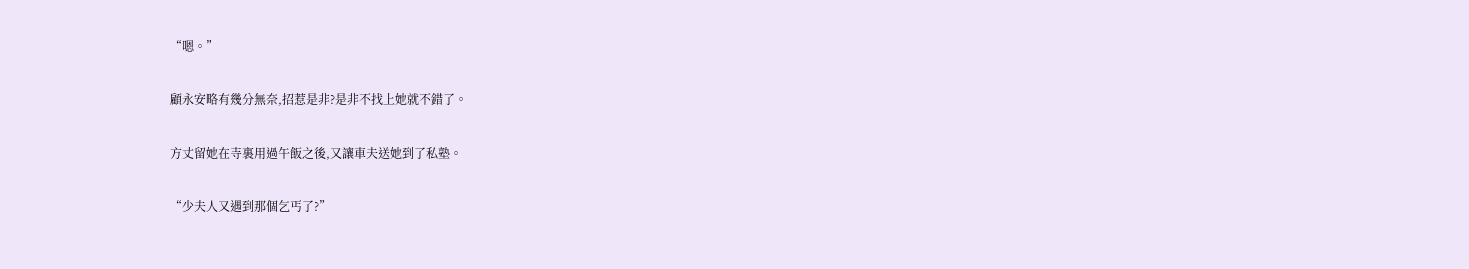“嗯。”

顧永安略有幾分無奈,招惹是非?是非不找上她就不錯了。

方丈留她在寺裏用過午飯之後,又讓車夫送她到了私塾。

“少夫人又遇到那個乞丐了?”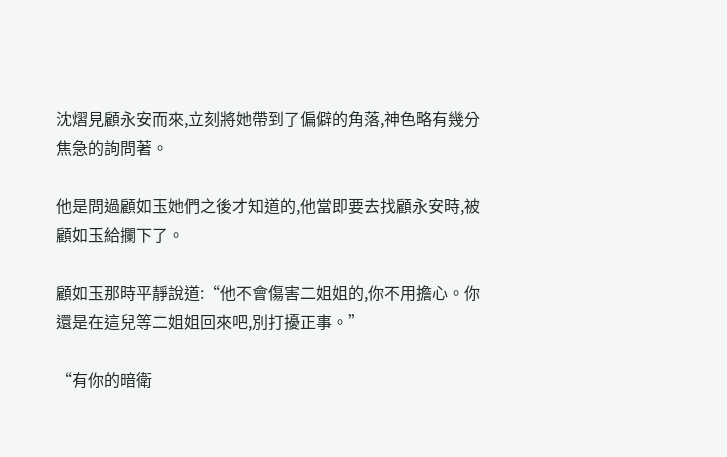沈熠見顧永安而來,立刻將她帶到了偏僻的角落,神色略有幾分焦急的詢問著。

他是問過顧如玉她們之後才知道的,他當即要去找顧永安時,被顧如玉給攔下了。

顧如玉那時平靜說道:“他不會傷害二姐姐的,你不用擔心。你還是在這兒等二姐姐回來吧,別打擾正事。”

“有你的暗衛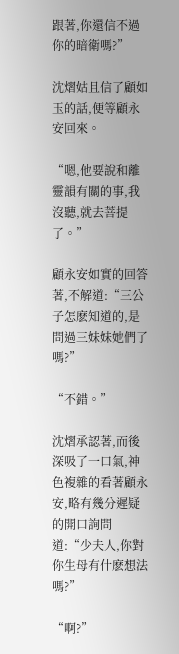跟著,你還信不過你的暗衛嗎?”

沈熠姑且信了顧如玉的話,便等顧永安回來。

“嗯,他要說和離靈韻有關的事,我沒聽,就去菩提了。”

顧永安如實的回答著,不解道:“三公子怎麽知道的,是問過三妹妹她們了嗎?”

“不錯。”

沈熠承認著,而後深吸了一口氣,神色複雜的看著顧永安,略有幾分遲疑的開口詢問道:“少夫人,你對你生母有什麽想法嗎?”

“啊?”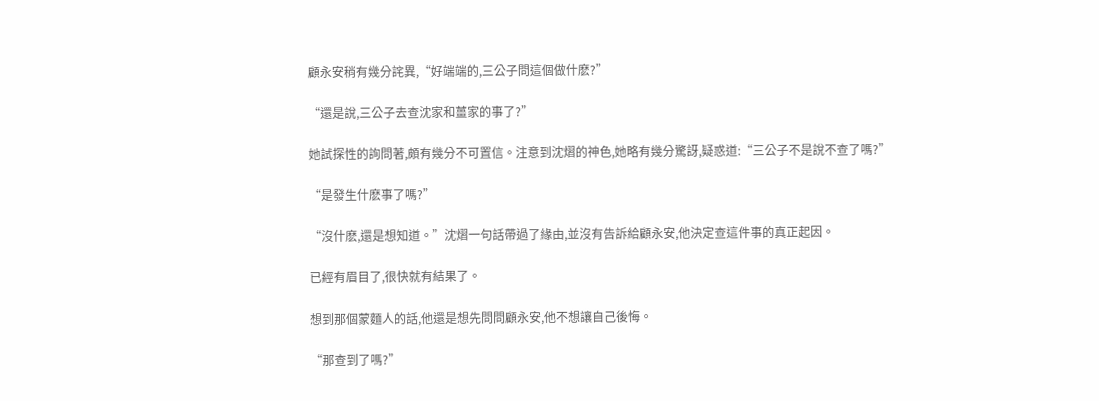顧永安稍有幾分詫異,“好端端的,三公子問這個做什麽?”

“還是說,三公子去查沈家和薑家的事了?”

她試探性的詢問著,頗有幾分不可置信。注意到沈熠的神色,她略有幾分驚訝,疑惑道:“三公子不是說不查了嗎?”

“是發生什麽事了嗎?”

“沒什麽,還是想知道。”沈熠一句話帶過了緣由,並沒有告訴給顧永安,他決定查這件事的真正起因。

已經有眉目了,很快就有結果了。

想到那個蒙麵人的話,他還是想先問問顧永安,他不想讓自己後悔。

“那查到了嗎?”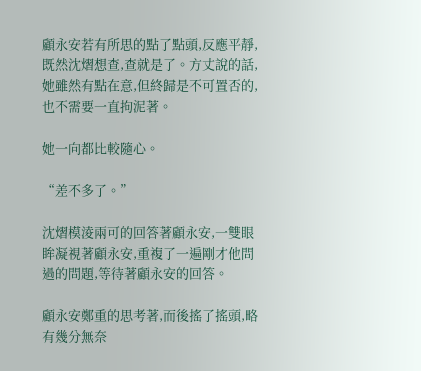顧永安若有所思的點了點頭,反應平靜,既然沈熠想查,查就是了。方丈說的話,她雖然有點在意,但終歸是不可置否的,也不需要一直拘泥著。

她一向都比較隨心。

“差不多了。”

沈熠模淩兩可的回答著顧永安,一雙眼眸凝視著顧永安,重複了一遍剛才他問過的問題,等待著顧永安的回答。

顧永安鄭重的思考著,而後搖了搖頭,略有幾分無奈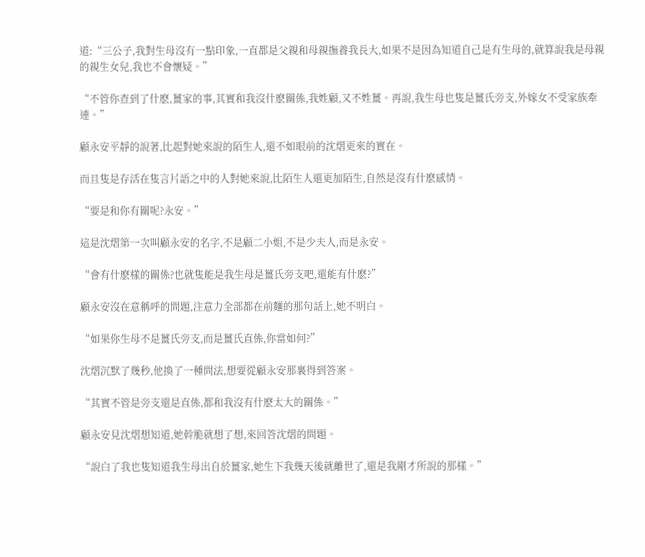道:“三公子,我對生母沒有一點印象,一直都是父親和母親撫養我長大,如果不是因為知道自己是有生母的,就算說我是母親的親生女兒,我也不會懷疑。”

“不管你查到了什麽,薑家的事,其實和我沒什麽關係,我姓顧,又不姓薑。再說,我生母也隻是薑氏旁支,外嫁女不受家族牽連。”

顧永安平靜的說著,比起對她來說的陌生人,還不如眼前的沈熠更來的實在。

而且隻是存活在隻言片語之中的人對她來說,比陌生人還更加陌生,自然是沒有什麽感情。

“要是和你有關呢?永安。”

這是沈熠第一次叫顧永安的名字,不是顧二小姐,不是少夫人,而是永安。

“會有什麽樣的關係?也就隻能是我生母是薑氏旁支吧,還能有什麽?”

顧永安沒在意稱呼的問題,注意力全部都在前麵的那句話上,她不明白。

“如果你生母不是薑氏旁支,而是薑氏直係,你當如何?”

沈熠沉默了幾秒,他換了一種問法,想要從顧永安那裏得到答案。

“其實不管是旁支還是直係,都和我沒有什麽太大的關係。”

顧永安見沈熠想知道,她幹脆就想了想,來回答沈熠的問題。

“說白了我也隻知道我生母出自於薑家,她生下我幾天後就離世了,還是我剛才所說的那樣。”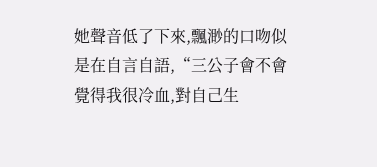她聲音低了下來,飄渺的口吻似是在自言自語,“三公子會不會覺得我很冷血,對自己生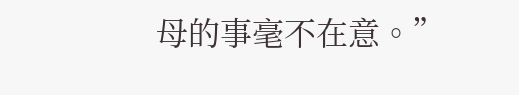母的事毫不在意。”